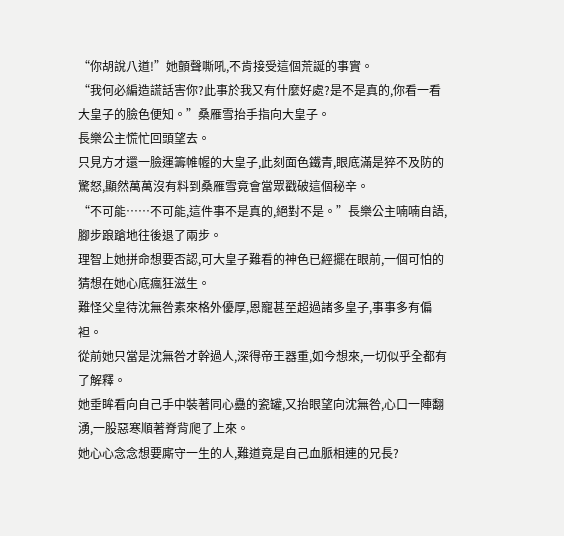“你胡說八道!”她顫聲嘶吼,不肯接受這個荒誕的事實。
“我何必編造謊話害你?此事於我又有什麼好處?是不是真的,你看一看大皇子的臉色便知。”桑雁雪抬手指向大皇子。
長樂公主慌忙回頭望去。
只見方才還一臉運籌帷幄的大皇子,此刻面色鐵青,眼底滿是猝不及防的驚怒,顯然萬萬沒有料到桑雁雪竟會當眾戳破這個秘辛。
“不可能……不可能,這件事不是真的,絕對不是。”長樂公主喃喃自語,腳步踉蹌地往後退了兩步。
理智上她拼命想要否認,可大皇子難看的神色已經擺在眼前,一個可怕的猜想在她心底瘋狂滋生。
難怪父皇待沈無咎素來格外優厚,恩寵甚至超過諸多皇子,事事多有偏袒。
從前她只當是沈無咎才幹過人,深得帝王器重,如今想來,一切似乎全都有了解釋。
她垂眸看向自己手中裝著同心蠱的瓷罐,又抬眼望向沈無咎,心口一陣翻湧,一股惡寒順著脊背爬了上來。
她心心念念想要廝守一生的人,難道竟是自己血脈相連的兄長?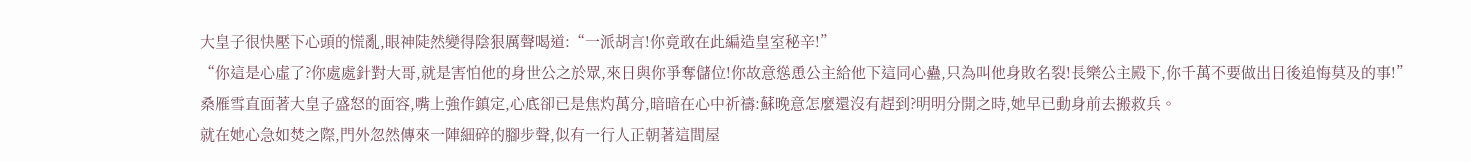大皇子很快壓下心頭的慌亂,眼神陡然變得陰狠厲聲喝道:“一派胡言!你竟敢在此編造皇室秘辛!”
“你這是心虛了?你處處針對大哥,就是害怕他的身世公之於眾,來日與你爭奪儲位!你故意慫恿公主給他下這同心蠱,只為叫他身敗名裂!長樂公主殿下,你千萬不要做出日後追悔莫及的事!”
桑雁雪直面著大皇子盛怒的面容,嘴上強作鎮定,心底卻已是焦灼萬分,暗暗在心中祈禱:蘇晚意怎麼還沒有趕到?明明分開之時,她早已動身前去搬救兵。
就在她心急如焚之際,門外忽然傳來一陣細碎的腳步聲,似有一行人正朝著這間屋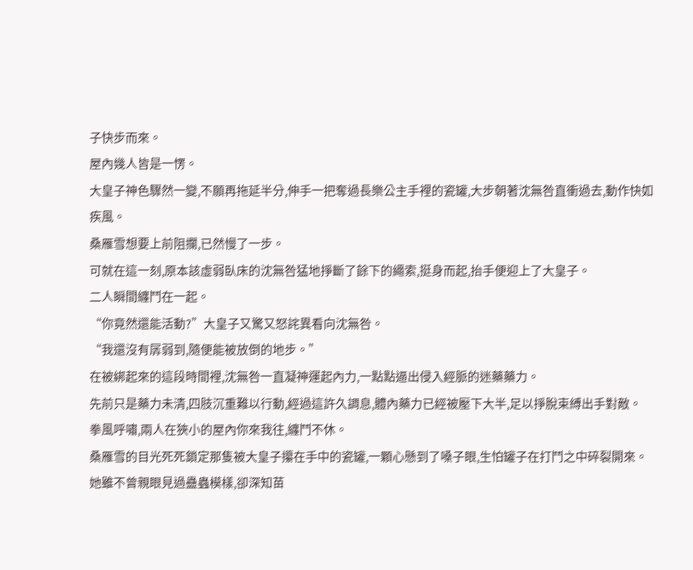子快步而來。
屋內幾人皆是一愣。
大皇子神色驟然一變,不願再拖延半分,伸手一把奪過長樂公主手裡的瓷罐,大步朝著沈無咎直衝過去,動作快如疾風。
桑雁雪想要上前阻攔,已然慢了一步。
可就在這一刻,原本該虛弱臥床的沈無咎猛地掙斷了餘下的繩索,挺身而起,抬手便迎上了大皇子。
二人瞬間纏鬥在一起。
“你竟然還能活動?”大皇子又驚又怒詫異看向沈無咎。
“我還沒有孱弱到,隨便能被放倒的地步。”
在被綁起來的這段時間裡,沈無咎一直凝神運起內力,一點點逼出侵入經脈的迷藥藥力。
先前只是藥力未清,四肢沉重難以行動,經過這許久調息,體內藥力已經被壓下大半,足以掙脫束縛出手對敵。
拳風呼嘯,兩人在狹小的屋內你來我往,纏鬥不休。
桑雁雪的目光死死鎖定那隻被大皇子攥在手中的瓷罐,一顆心懸到了嗓子眼,生怕罐子在打鬥之中碎裂開來。
她雖不曾親眼見過蠱蟲模樣,卻深知苗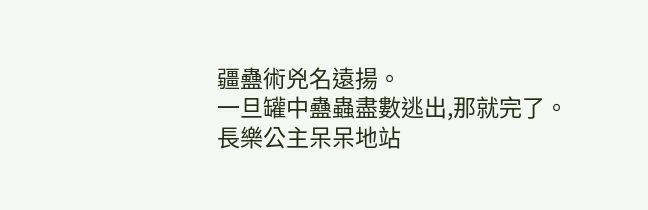疆蠱術兇名遠揚。
一旦罐中蠱蟲盡數逃出,那就完了。
長樂公主呆呆地站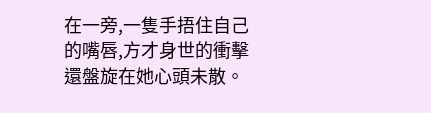在一旁,一隻手捂住自己的嘴唇,方才身世的衝擊還盤旋在她心頭未散。